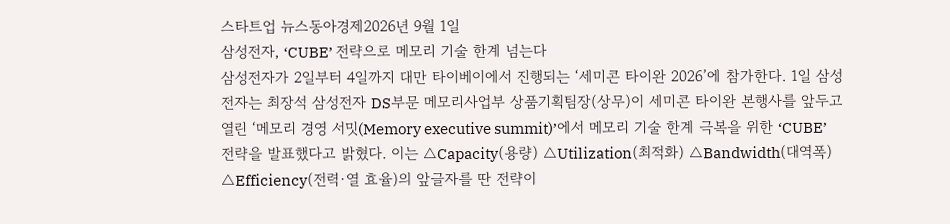스타트업 뉴스동아경제2026년 9월 1일
삼성전자, ‘CUBE’ 전략으로 메모리 기술 한계 넘는다
삼성전자가 2일부터 4일까지 대만 타이베이에서 진행되는 ‘세미콘 타이완 2026’에 참가한다. 1일 삼성전자는 최장석 삼성전자 DS부문 메모리사업부 상품기획팀장(상무)이 세미콘 타이완 본행사를 앞두고 열린 ‘메모리 경영 서밋(Memory executive summit)’에서 메모리 기술 한계 극복을 위한 ‘CUBE’ 전략을 발표했다고 밝혔다. 이는 △Capacity(용량) △Utilization(최적화) △Bandwidth(대역폭) △Efficiency(전력·열 효율)의 앞글자를 딴 전략이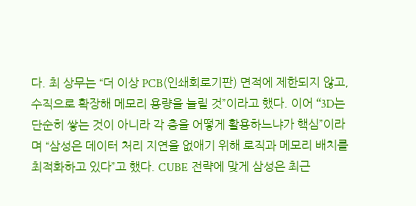다. 최 상무는 “더 이상 PCB(인쇄회로기판) 면적에 제한되지 않고, 수직으로 확장해 메모리 용량을 늘릴 것”이라고 했다. 이어 “3D는 단순히 쌓는 것이 아니라 각 층을 어떻게 활용하느냐가 핵심”이라며 “삼성은 데이터 처리 지연을 없애기 위해 로직과 메모리 배치를 최적화하고 있다”고 했다. CUBE 전략에 맞게 삼성은 최근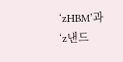‘zHBM’과 ‘z낸드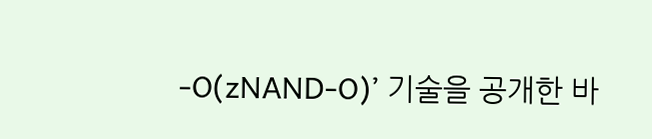-O(zNAND-O)’ 기술을 공개한 바